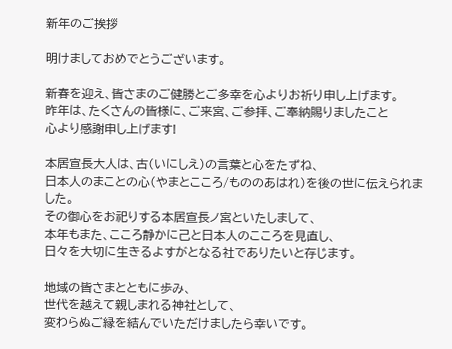新年のご挨拶

明けましておめでとうございます。

新春を迎え、皆さまのご健勝とご多幸を心よりお祈り申し上げます。                昨年は、たくさんの皆様に、ご来宮、ご参拝、ご奉納賜りましたこと               心より感謝申し上げます!

本居宣長大人は、古(いにしえ)の言葉と心をたずね、
日本人のまことの心(やまとこころ/もののあはれ)を後の世に伝えられました。
その御心をお祀りする本居宣長ノ宮といたしまして、
本年もまた、こころ静かに己と日本人のこころを見直し、
日々を大切に生きるよすがとなる社でありたいと存じます。

地域の皆さまとともに歩み、
世代を越えて親しまれる神社として、
変わらぬご縁を結んでいただけましたら幸いです。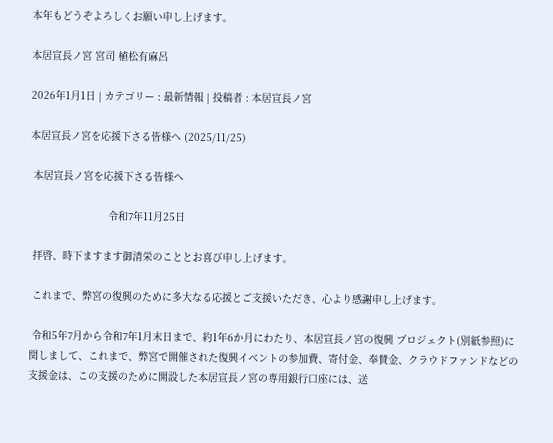本年もどうぞよろしくお願い申し上げます。

本居宣長ノ宮 宮司 植松有麻呂

2026年1月1日 | カテゴリー : 最新情報 | 投稿者 : 本居宣長ノ宮

本居宣長ノ宮を応援下さる皆様へ (2025/11/25)

 本居宣長ノ宮を応援下さる皆様へ

                          令和7年11月25日

 拝啓、時下ますます御清栄のこととお喜び申し上げます。

 これまで、弊宮の復興のために多大なる応援とご支援いただき、心より感謝申し上げます。

 令和5年7月から令和7年1月末日まで、約1年6か月にわたり、本居宣長ノ宮の復興 プロジェクト(別紙参照)に関しまして、これまで、弊宮で開催された復興イベントの参加費、寄付金、奉賛金、クラウドファンドなどの支援金は、この支援のために開設した本居宣長ノ宮の専用銀行口座には、送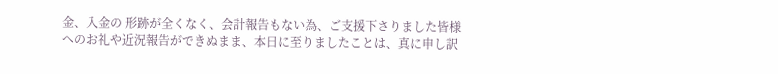金、入金の 形跡が全くなく、会計報告もない為、ご支援下さりました皆様へのお礼や近況報告ができぬまま、本日に至りましたことは、真に申し訳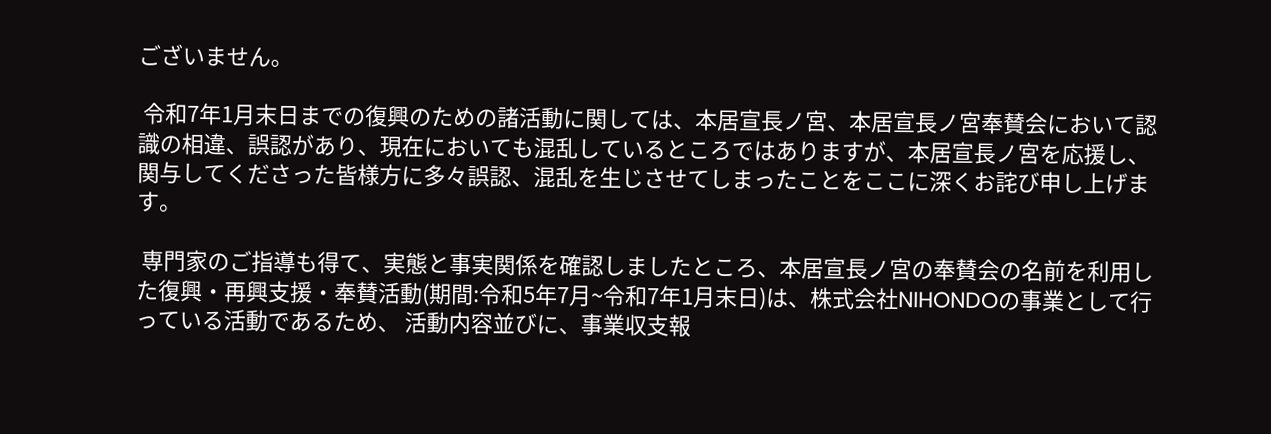ございません。

 令和7年1月末日までの復興のための諸活動に関しては、本居宣長ノ宮、本居宣長ノ宮奉賛会において認識の相違、誤認があり、現在においても混乱しているところではありますが、本居宣長ノ宮を応援し、関与してくださった皆様方に多々誤認、混乱を生じさせてしまったことをここに深くお詫び申し上げます。

 専門家のご指導も得て、実態と事実関係を確認しましたところ、本居宣長ノ宮の奉賛会の名前を利用した復興・再興支援・奉賛活動(期間:令和5年7月~令和7年1月末日)は、株式会社NIHONDOの事業として行っている活動であるため、 活動内容並びに、事業収支報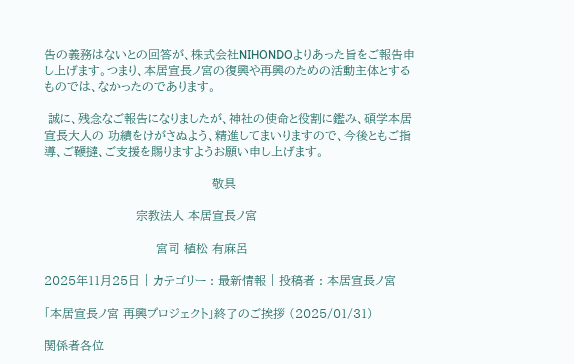告の義務はないとの回答が、株式会社NIHONDOよりあった旨をご報告申し上げます。つまり、本居宣長ノ宮の復興や再興のための活動主体とするものでは、なかったのであります。

 誠に、残念なご報告になりましたが、神社の使命と役割に鑑み、碩学本居宣長大人の 功績をけがさぬよう、精進してまいりますので、今後ともご指導、ご鞭撻、ご支援を賜りますようお願い申し上げます。

                                          敬具

                       宗教法人 本居宣長ノ宮

                            宮司 植松 有麻呂

2025年11月25日 | カテゴリー : 最新情報 | 投稿者 : 本居宣長ノ宮

「本居宣長ノ宮 再興プロジェクト」終了のご挨拶 (2025/01/31)

関係者各位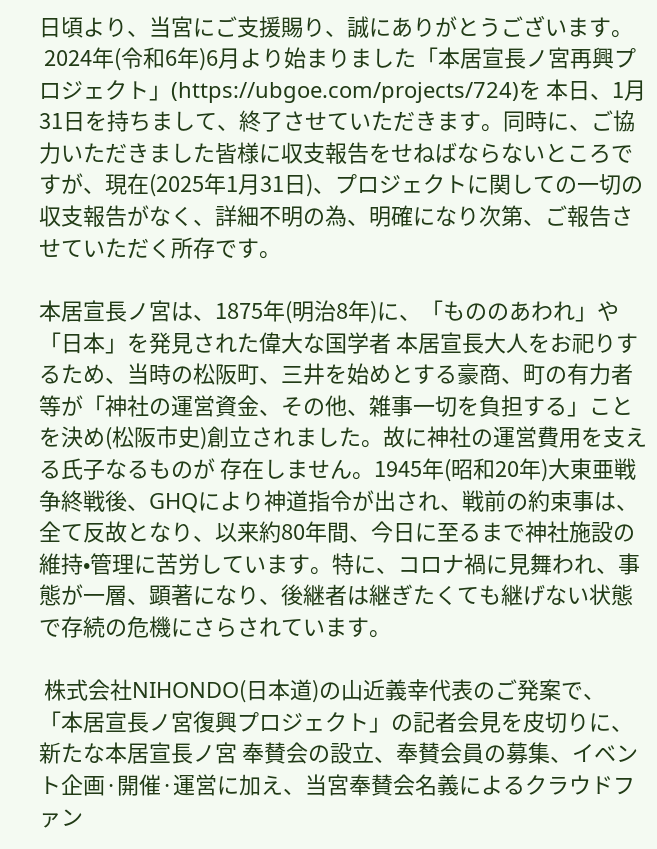日頃より、当宮にご支援賜り、誠にありがとうございます。
 2024年(令和6年)6月より始まりました「本居宣長ノ宮再興プロジェクト」(https://ubgoe.com/projects/724)を 本日、1月31日を持ちまして、終了させていただきます。同時に、ご協力いただきました皆様に収支報告をせねばならないところですが、現在(2025年1月31日)、プロジェクトに関しての一切の収支報告がなく、詳細不明の為、明確になり次第、ご報告させていただく所存です。

本居宣長ノ宮は、1875年(明治8年)に、「もののあわれ」や「日本」を発見された偉大な国学者 本居宣長大人をお祀りするため、当時の松阪町、三井を始めとする豪商、町の有力者等が「神社の運営資金、その他、雑事一切を負担する」ことを決め(松阪市史)創立されました。故に神社の運営費用を支える氏子なるものが 存在しません。1945年(昭和20年)大東亜戦争終戦後、GHQにより神道指令が出され、戦前の約束事は、全て反故となり、以来約80年間、今日に至るまで神社施設の維持•管理に苦労しています。特に、コロナ禍に見舞われ、事態が一層、顕著になり、後継者は継ぎたくても継げない状態で存続の危機にさらされています。

 株式会社NIHONDO(日本道)の山近義幸代表のご発案で、「本居宣長ノ宮復興プロジェクト」の記者会見を皮切りに、新たな本居宣長ノ宮 奉賛会の設立、奉賛会員の募集、イベント企画·開催·運営に加え、当宮奉賛会名義によるクラウドファン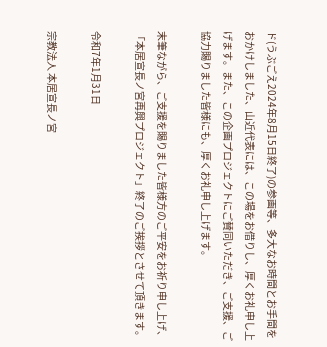ド(うぶごえ2024年8月15日終了)の参画等、多大なお時間とお手間をおかけしました、山近代表には、この場をお借りし、厚くお礼申し上げます。また、この企画プロジェクトにご賛同いただき、ご支援、ご協力賜りました皆様にも、厚くお礼申し上げます。

末筆ながら、ご支援を賜りました皆様方のご平安をお祈り申し上げ、「本居宣長ノ宮再興プロジェクト」終了のご挨拶とさせて頂きます。

令和7年1月31日

宗教法人 本居宣長ノ宮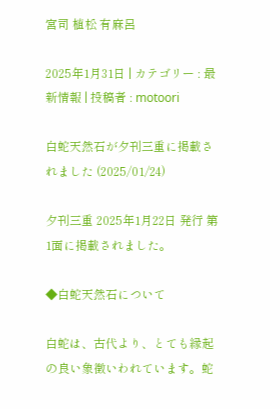宮司 植松 有麻呂

2025年1月31日 | カテゴリー : 最新情報 | 投稿者 : motoori

白蛇天然石が夕刊三重に掲載されました (2025/01/24)

夕刊三重 2025年1月22日 発行 第1面に掲載されました。

◆白蛇天然石について

白蛇は、古代より、とても縁起の良い象徴いわれています。蛇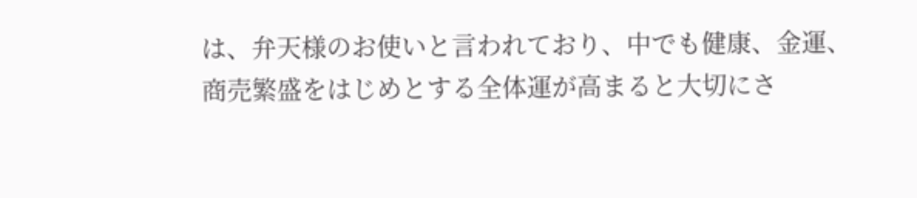は、弁天様のお使いと言われており、中でも健康、金運、商売繁盛をはじめとする全体運が高まると大切にさ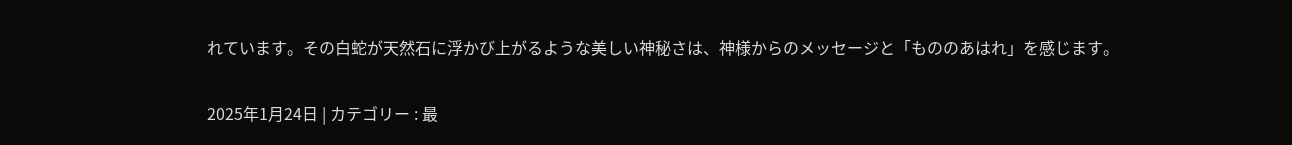れています。その白蛇が天然石に浮かび上がるような美しい神秘さは、神様からのメッセージと「もののあはれ」を感じます。

2025年1月24日 | カテゴリー : 最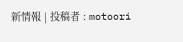新情報 | 投稿者 : motoori